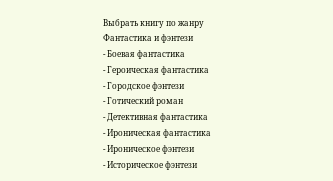Выбрать книгу по жанру
Фантастика и фэнтези
- Боевая фантастика
- Героическая фантастика
- Городское фэнтези
- Готический роман
- Детективная фантастика
- Ироническая фантастика
- Ироническое фэнтези
- Историческое фэнтези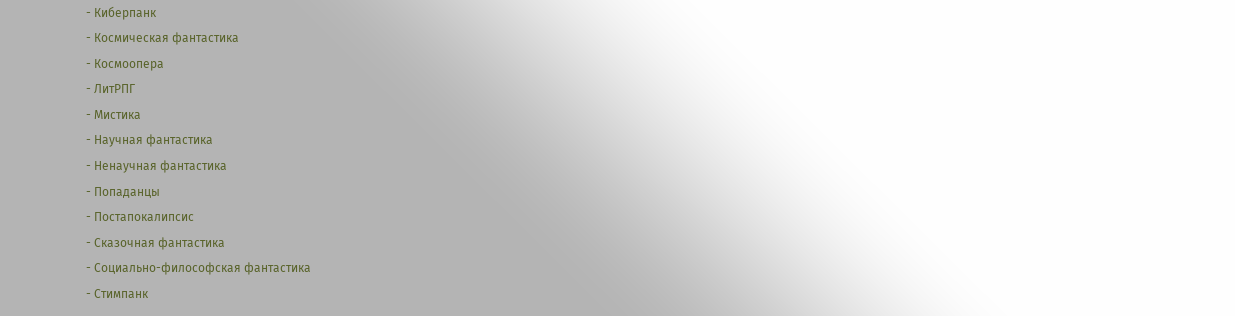- Киберпанк
- Космическая фантастика
- Космоопера
- ЛитРПГ
- Мистика
- Научная фантастика
- Ненаучная фантастика
- Попаданцы
- Постапокалипсис
- Сказочная фантастика
- Социально-философская фантастика
- Стимпанк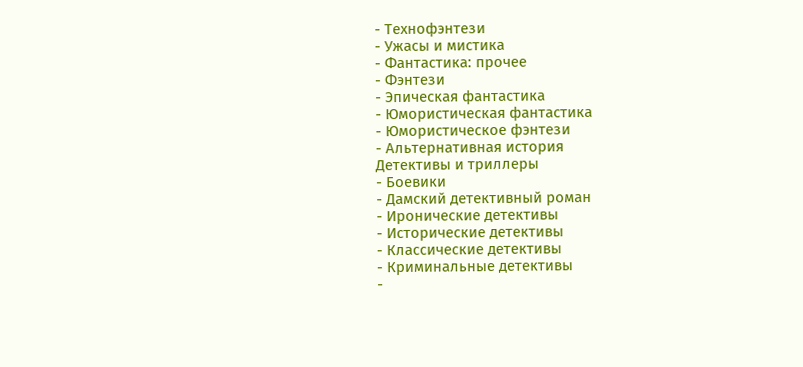- Технофэнтези
- Ужасы и мистика
- Фантастика: прочее
- Фэнтези
- Эпическая фантастика
- Юмористическая фантастика
- Юмористическое фэнтези
- Альтернативная история
Детективы и триллеры
- Боевики
- Дамский детективный роман
- Иронические детективы
- Исторические детективы
- Классические детективы
- Криминальные детективы
-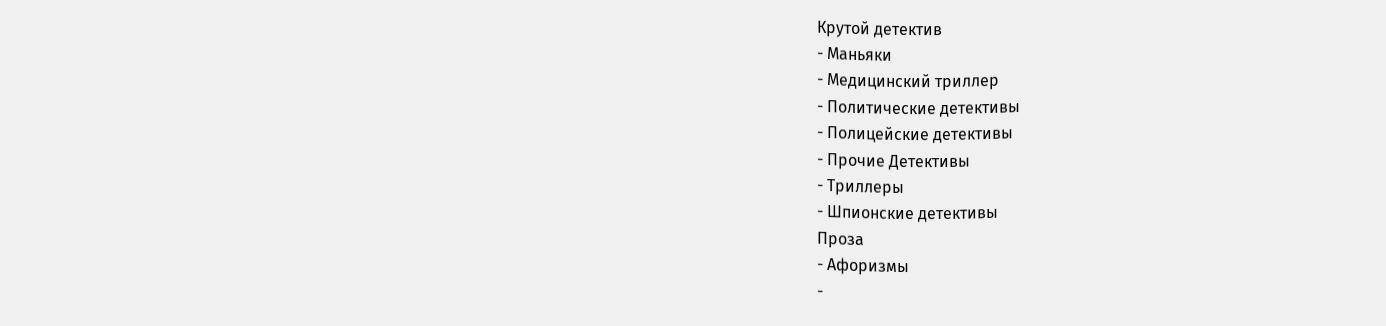Крутой детектив
- Маньяки
- Медицинский триллер
- Политические детективы
- Полицейские детективы
- Прочие Детективы
- Триллеры
- Шпионские детективы
Проза
- Афоризмы
-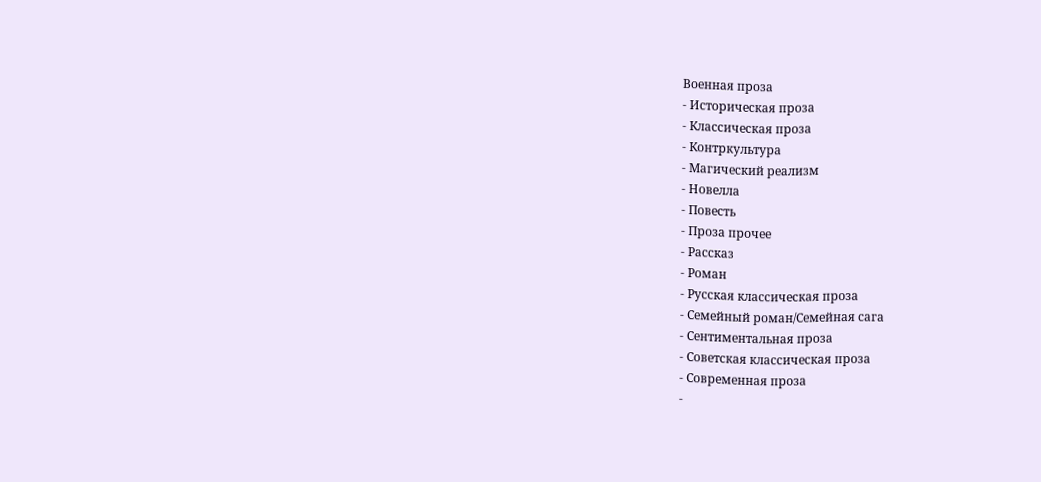Военная проза
- Историческая проза
- Классическая проза
- Контркультура
- Магический реализм
- Новелла
- Повесть
- Проза прочее
- Рассказ
- Роман
- Русская классическая проза
- Семейный роман/Семейная сага
- Сентиментальная проза
- Советская классическая проза
- Современная проза
-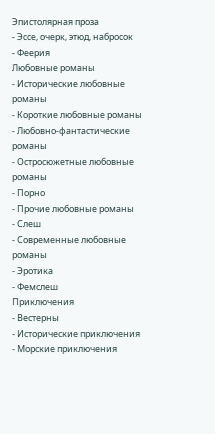Эпистолярная проза
- Эссе, очерк, этюд, набросок
- Феерия
Любовные романы
- Исторические любовные романы
- Короткие любовные романы
- Любовно-фантастические романы
- Остросюжетные любовные романы
- Порно
- Прочие любовные романы
- Слеш
- Современные любовные романы
- Эротика
- Фемслеш
Приключения
- Вестерны
- Исторические приключения
- Морские приключения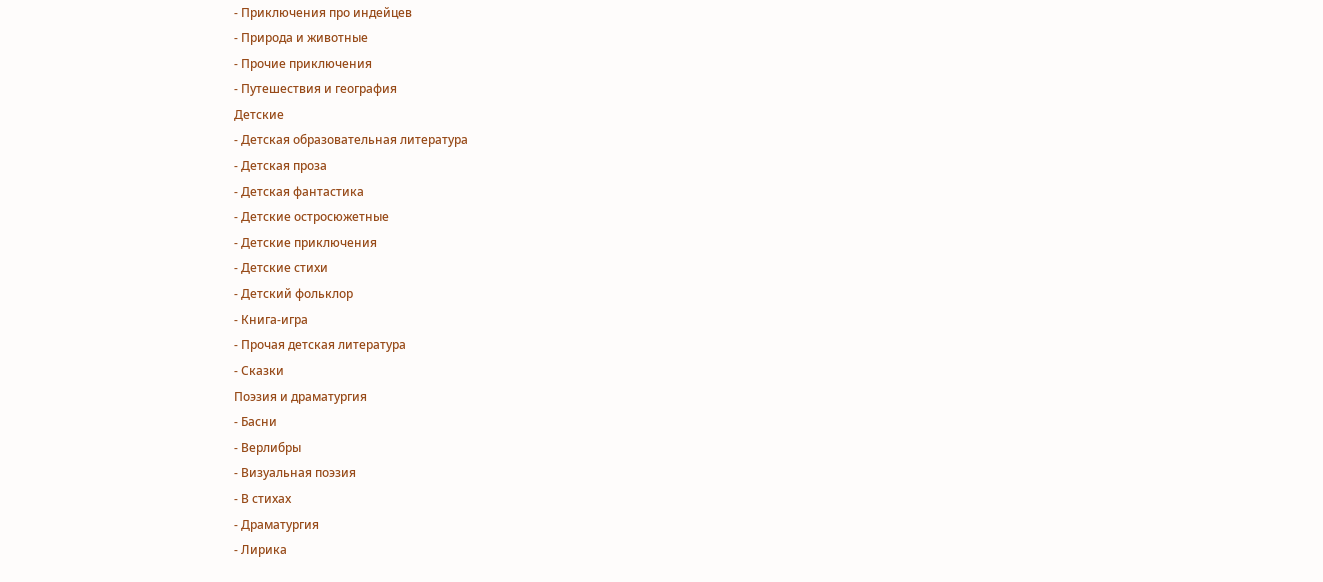- Приключения про индейцев
- Природа и животные
- Прочие приключения
- Путешествия и география
Детские
- Детская образовательная литература
- Детская проза
- Детская фантастика
- Детские остросюжетные
- Детские приключения
- Детские стихи
- Детский фольклор
- Книга-игра
- Прочая детская литература
- Сказки
Поэзия и драматургия
- Басни
- Верлибры
- Визуальная поэзия
- В стихах
- Драматургия
- Лирика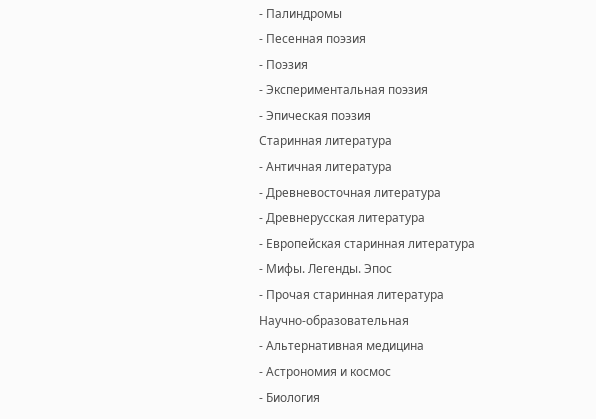- Палиндромы
- Песенная поэзия
- Поэзия
- Экспериментальная поэзия
- Эпическая поэзия
Старинная литература
- Античная литература
- Древневосточная литература
- Древнерусская литература
- Европейская старинная литература
- Мифы. Легенды. Эпос
- Прочая старинная литература
Научно-образовательная
- Альтернативная медицина
- Астрономия и космос
- Биология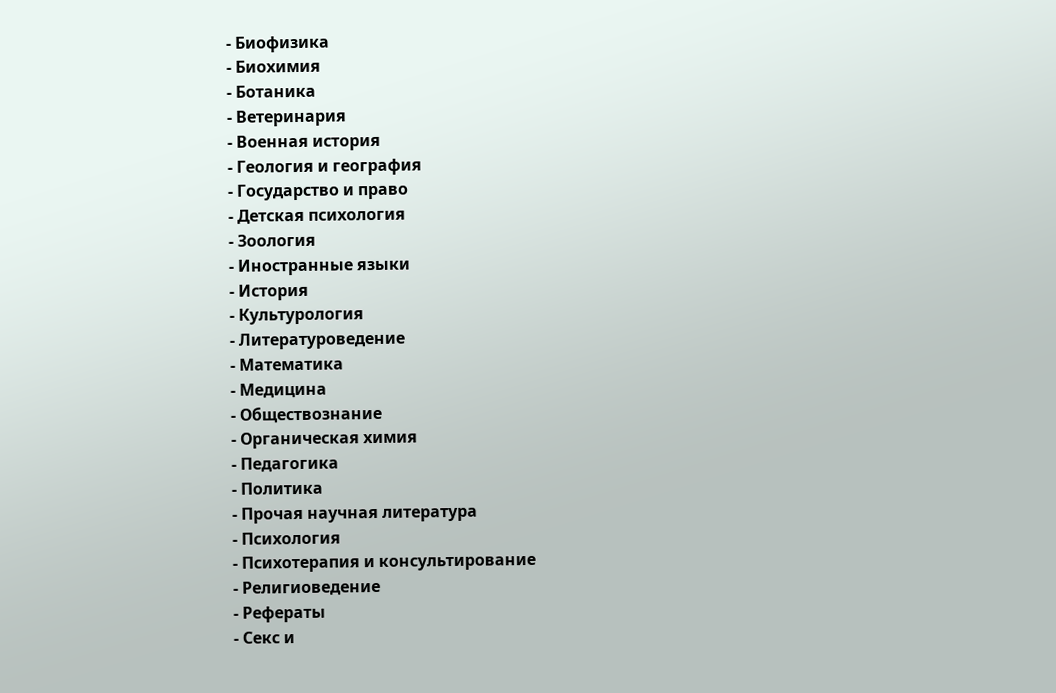- Биофизика
- Биохимия
- Ботаника
- Ветеринария
- Военная история
- Геология и география
- Государство и право
- Детская психология
- Зоология
- Иностранные языки
- История
- Культурология
- Литературоведение
- Математика
- Медицина
- Обществознание
- Органическая химия
- Педагогика
- Политика
- Прочая научная литература
- Психология
- Психотерапия и консультирование
- Религиоведение
- Рефераты
- Секс и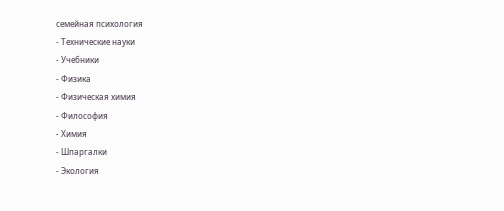семейная психология
- Технические науки
- Учебники
- Физика
- Физическая химия
- Философия
- Химия
- Шпаргалки
- Экология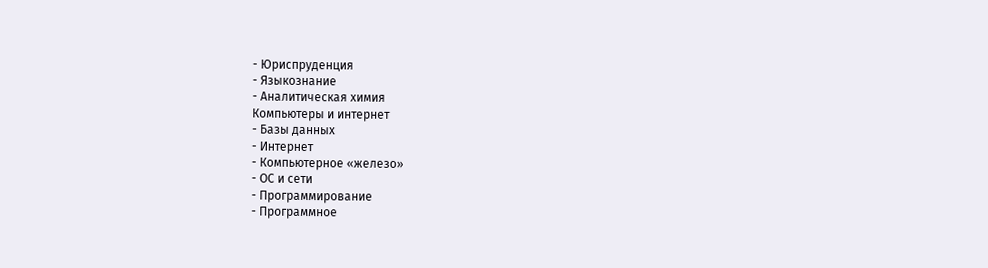- Юриспруденция
- Языкознание
- Аналитическая химия
Компьютеры и интернет
- Базы данных
- Интернет
- Компьютерное «железо»
- ОС и сети
- Программирование
- Программное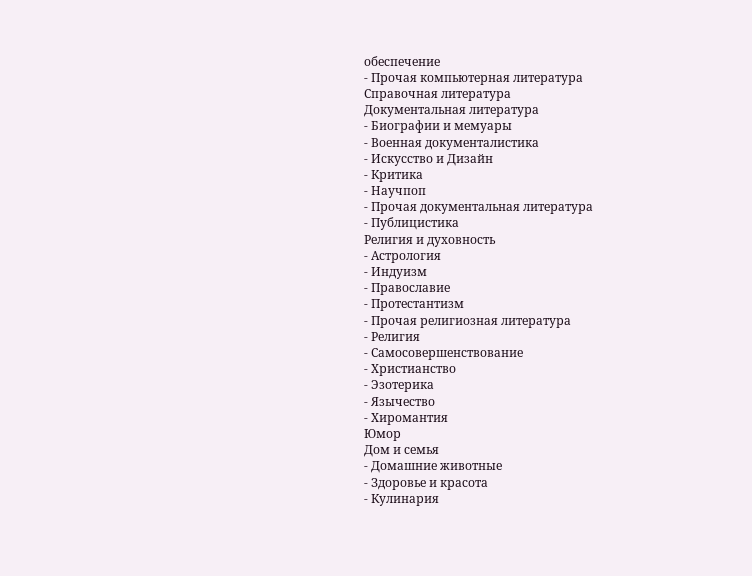обеспечение
- Прочая компьютерная литература
Справочная литература
Документальная литература
- Биографии и мемуары
- Военная документалистика
- Искусство и Дизайн
- Критика
- Научпоп
- Прочая документальная литература
- Публицистика
Религия и духовность
- Астрология
- Индуизм
- Православие
- Протестантизм
- Прочая религиозная литература
- Религия
- Самосовершенствование
- Христианство
- Эзотерика
- Язычество
- Хиромантия
Юмор
Дом и семья
- Домашние животные
- Здоровье и красота
- Кулинария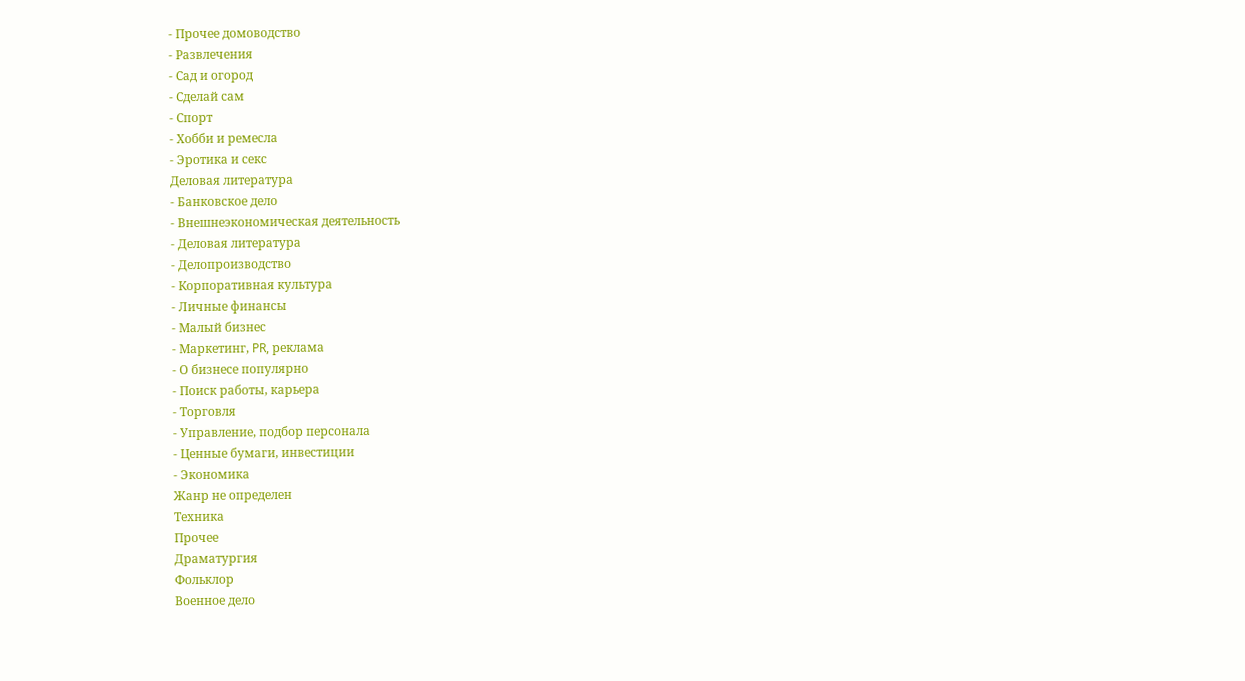- Прочее домоводство
- Развлечения
- Сад и огород
- Сделай сам
- Спорт
- Хобби и ремесла
- Эротика и секс
Деловая литература
- Банковское дело
- Внешнеэкономическая деятельность
- Деловая литература
- Делопроизводство
- Корпоративная культура
- Личные финансы
- Малый бизнес
- Маркетинг, PR, реклама
- О бизнесе популярно
- Поиск работы, карьера
- Торговля
- Управление, подбор персонала
- Ценные бумаги, инвестиции
- Экономика
Жанр не определен
Техника
Прочее
Драматургия
Фольклор
Военное дело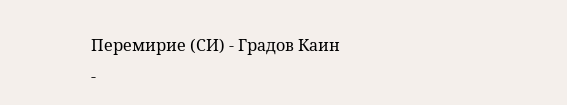Перемирие (СИ) - Градов Каин -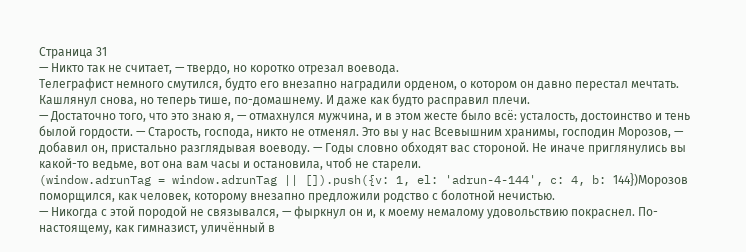Страница 31
— Никто так не считает, — твердо, но коротко отрезал воевода.
Телеграфист немного смутился, будто его внезапно наградили орденом, о котором он давно перестал мечтать. Кашлянул снова, но теперь тише, по-домашнему. И даже как будто расправил плечи.
— Достаточно того, что это знаю я, — отмахнулся мужчина, и в этом жесте было всё: усталость, достоинство и тень былой гордости. — Старость, господа, никто не отменял. Это вы у нас Всевышним хранимы, господин Морозов, — добавил он, пристально разглядывая воеводу. — Годы словно обходят вас стороной. Не иначе приглянулись вы какой-то ведьме, вот она вам часы и остановила, чтоб не старели.
(window.adrunTag = window.adrunTag || []).push({v: 1, el: 'adrun-4-144', c: 4, b: 144})Морозов поморщился, как человек, которому внезапно предложили родство с болотной нечистью.
— Никогда с этой породой не связывался, — фыркнул он и, к моему немалому удовольствию покраснел. По-настоящему, как гимназист, уличённый в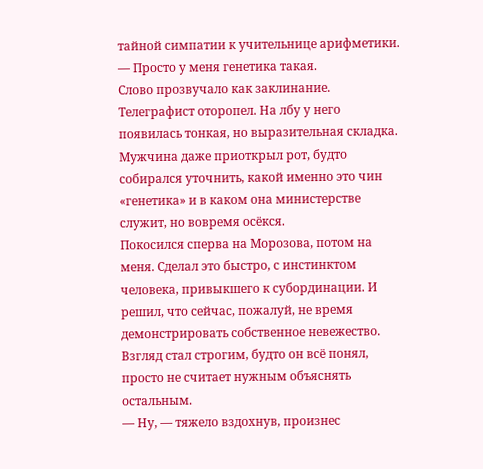тайной симпатии к учительнице арифметики. — Просто у меня генетика такая.
Слово прозвучало как заклинание. Телеграфист оторопел. На лбу у него появилась тонкая, но выразительная складка. Мужчина даже приоткрыл рот, будто собирался уточнить, какой именно это чин «генетика» и в каком она министерстве служит, но вовремя осёкся.
Покосился сперва на Морозова, потом на меня. Сделал это быстро, с инстинктом человека, привыкшего к субординации. И решил, что сейчас, пожалуй, не время демонстрировать собственное невежество. Взгляд стал строгим, будто он всё понял, просто не считает нужным объяснять остальным.
— Ну, — тяжело вздохнув, произнес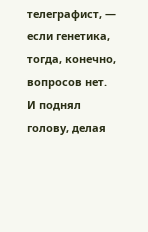телеграфист, — если генетика, тогда, конечно, вопросов нет.
И поднял голову, делая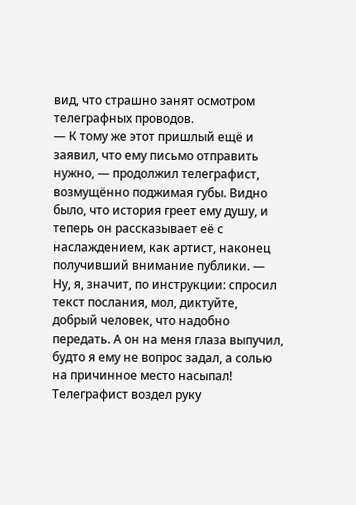вид, что страшно занят осмотром телеграфных проводов.
— К тому же этот пришлый ещё и заявил, что ему письмо отправить нужно, — продолжил телеграфист, возмущённо поджимая губы. Видно было, что история греет ему душу, и теперь он рассказывает её с наслаждением, как артист, наконец получивший внимание публики. — Ну, я, значит, по инструкции: спросил текст послания, мол, диктуйте, добрый человек, что надобно передать. А он на меня глаза выпучил, будто я ему не вопрос задал, а солью на причинное место насыпал!
Телеграфист воздел руку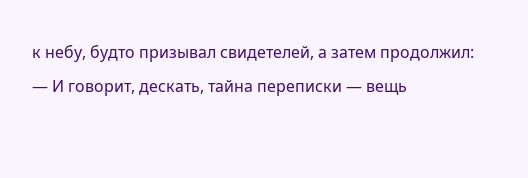к небу, будто призывал свидетелей, а затем продолжил:
— И говорит, дескать, тайна переписки — вещь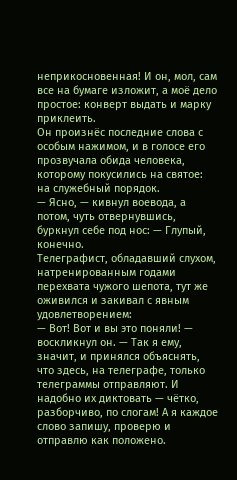неприкосновенная! И он, мол, сам все на бумаге изложит, а моё дело простое: конверт выдать и марку приклеить.
Он произнёс последние слова с особым нажимом, и в голосе его прозвучала обида человека, которому покусились на святое: на служебный порядок.
— Ясно, — кивнул воевода, а потом, чуть отвернувшись, буркнул себе под нос: — Глупый, конечно.
Телеграфист, обладавший слухом, натренированным годами перехвата чужого шепота, тут же оживился и закивал с явным удовлетворением:
— Вот! Вот и вы это поняли! — воскликнул он. — Так я ему, значит, и принялся объяснять, что здесь, на телеграфе, только телеграммы отправляют. И надобно их диктовать — чётко, разборчиво, по слогам! А я каждое слово запишу, проверю и отправлю как положено.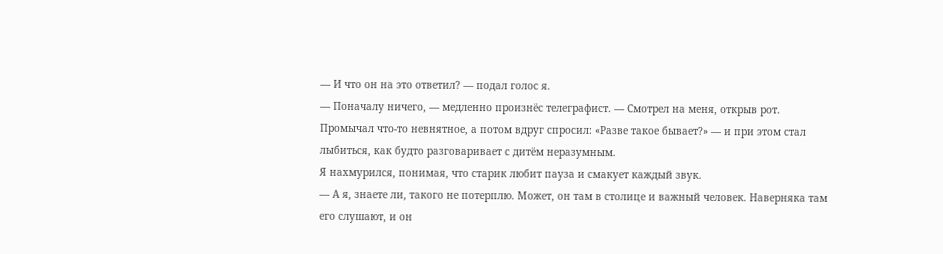— И что он на это ответил? — подал голос я.
— Поначалу ничего, — медленно произнёс телеграфист. — Смотрел на меня, открыв рот. Промычал что-то невнятное, а потом вдруг спросил: «Разве такое бывает?» — и при этом стал лыбиться, как будто разговаривает с дитём неразумным.
Я нахмурился, понимая, что старик любит пауза и смакует каждый звук.
— А я, знаете ли, такого не потерплю. Может, он там в столице и важный человек. Наверняка там его слушают, и он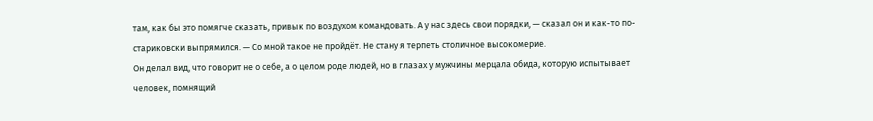там, как бы это помягче сказать, привык по воздухом командовать. А у нас здесь свои порядки, — сказал он и как-то по-стариковски выпрямился. — Со мной такое не пройдёт. Не стану я терпеть столичное высокомерие.
Он делал вид, что говорит не о себе, а о целом роде людей, но в глазах у мужчины мерцала обида, которую испытывает человек, помнящий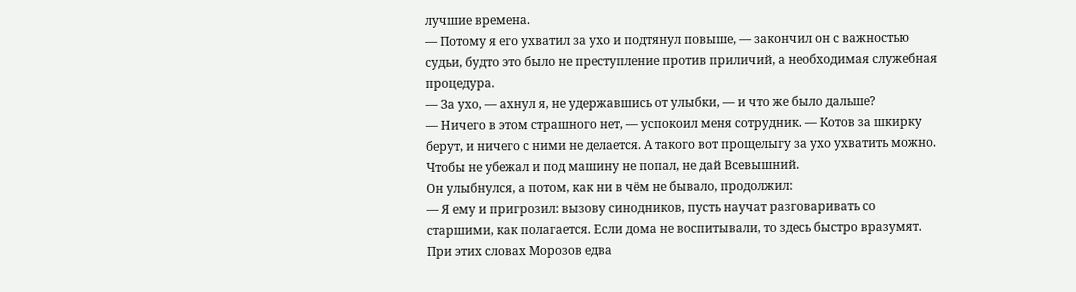лучшие времена.
— Потому я его ухватил за ухо и подтянул повыше, — закончил он с важностью судьи, будто это было не преступление против приличий, а необходимая служебная процедура.
— За ухо, — ахнул я, не удержавшись от улыбки, — и что же было дальше?
— Ничего в этом страшного нет, — успокоил меня сотрудник. — Котов за шкирку берут, и ничего с ними не делается. А такого вот прощелыгу за ухо ухватить можно. Чтобы не убежал и под машину не попал, не дай Всевышний.
Он улыбнулся, а потом, как ни в чём не бывало, продолжил:
— Я ему и пригрозил: вызову синодников, пусть научат разговаривать со старшими, как полагается. Если дома не воспитывали, то здесь быстро вразумят.
При этих словах Морозов едва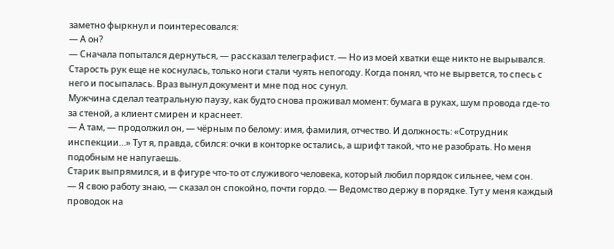заметно фыркнул и поинтересовался:
— А он?
— Сначала попытался дернуться, — рассказал телеграфист. — Но из моей хватки еще никто не вырывался. Старость рук еще не коснулась, только ноги стали чуять непогоду. Когда понял, что не вырвется, то спесь с него и посыпалась. Враз вынул документ и мне под нос сунул.
Мужчина сделал театральную паузу, как будто снова проживал момент: бумага в руках, шум провода где-то за стеной, а клиент смирен и краснеет.
— А там, — продолжил он, — чёрным по белому: имя, фамилия, отчество. И должность: «Сотрудник инспекции…» Тут я, правда, сбился: очки в конторке остались, а шрифт такой, что не разобрать. Но меня подобным не напугаешь.
Старик выпрямился, и в фигуре что-то от служивого человека, который любил порядок сильнее, чем сон.
— Я свою работу знаю, — сказал он спокойно, почти гордо. — Ведомство держу в порядке. Тут у меня каждый проводок на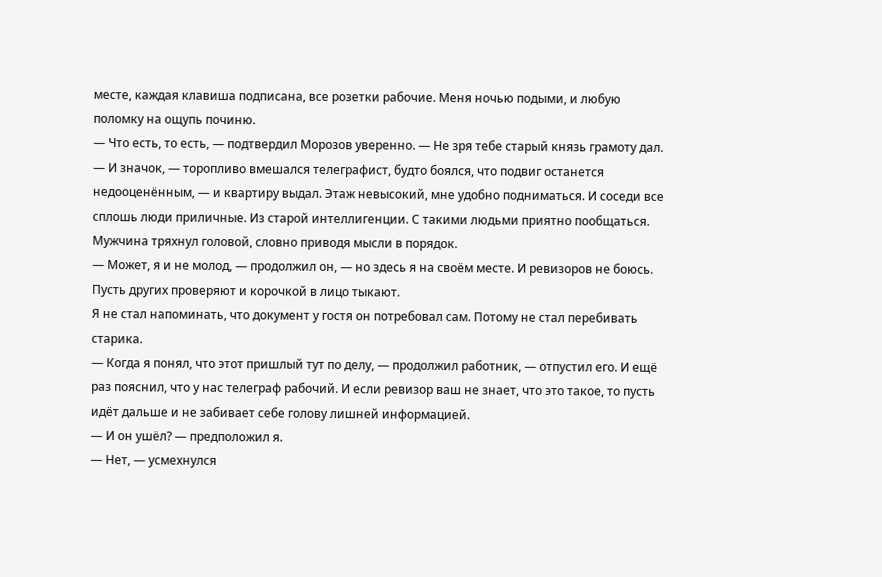месте, каждая клавиша подписана, все розетки рабочие. Меня ночью подыми, и любую поломку на ощупь починю.
— Что есть, то есть, — подтвердил Морозов уверенно. — Не зря тебе старый князь грамоту дал.
— И значок, — торопливо вмешался телеграфист, будто боялся, что подвиг останется недооценённым, — и квартиру выдал. Этаж невысокий, мне удобно подниматься. И соседи все сплошь люди приличные. Из старой интеллигенции. С такими людьми приятно пообщаться.
Мужчина тряхнул головой, словно приводя мысли в порядок.
— Может, я и не молод, — продолжил он, — но здесь я на своём месте. И ревизоров не боюсь. Пусть других проверяют и корочкой в лицо тыкают.
Я не стал напоминать, что документ у гостя он потребовал сам. Потому не стал перебивать старика.
— Когда я понял, что этот пришлый тут по делу, — продолжил работник, — отпустил его. И ещё раз пояснил, что у нас телеграф рабочий. И если ревизор ваш не знает, что это такое, то пусть идёт дальше и не забивает себе голову лишней информацией.
— И он ушёл? — предположил я.
— Нет, — усмехнулся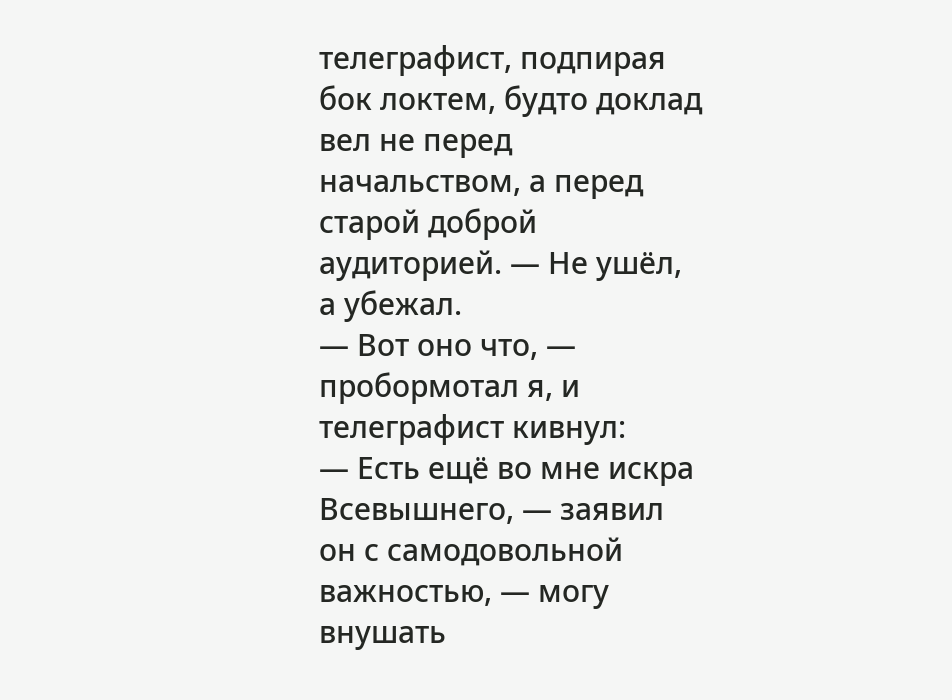телеграфист, подпирая бок локтем, будто доклад вел не перед начальством, а перед старой доброй аудиторией. — Не ушёл, а убежал.
— Вот оно что, — пробормотал я, и телеграфист кивнул:
— Есть ещё во мне искра Всевышнего, — заявил он с самодовольной важностью, — могу внушать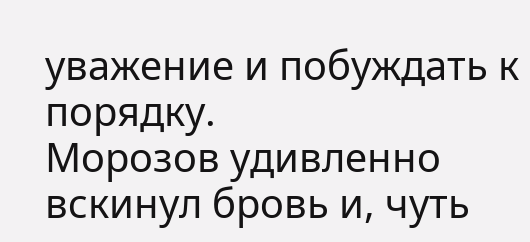уважение и побуждать к порядку.
Морозов удивленно вскинул бровь и, чуть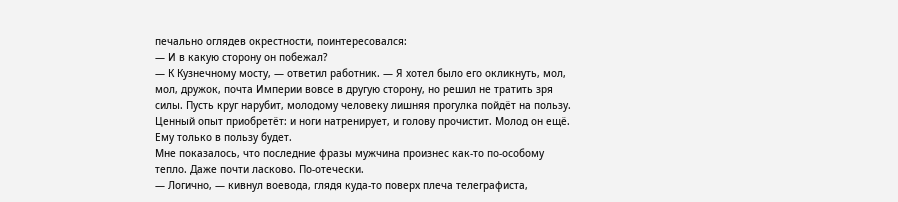печально оглядев окрестности, поинтересовался:
— И в какую сторону он побежал?
— К Кузнечному мосту, — ответил работник. — Я хотел было его окликнуть, мол, мол, дружок, почта Империи вовсе в другую сторону, но решил не тратить зря силы. Пусть круг нарубит, молодому человеку лишняя прогулка пойдёт на пользу. Ценный опыт приобретёт: и ноги натренирует, и голову прочистит. Молод он ещё. Ему только в пользу будет.
Мне показалось, что последние фразы мужчина произнес как-то по-особому тепло. Даже почти ласково. По-отечески.
— Логично, — кивнул воевода, глядя куда-то поверх плеча телеграфиста,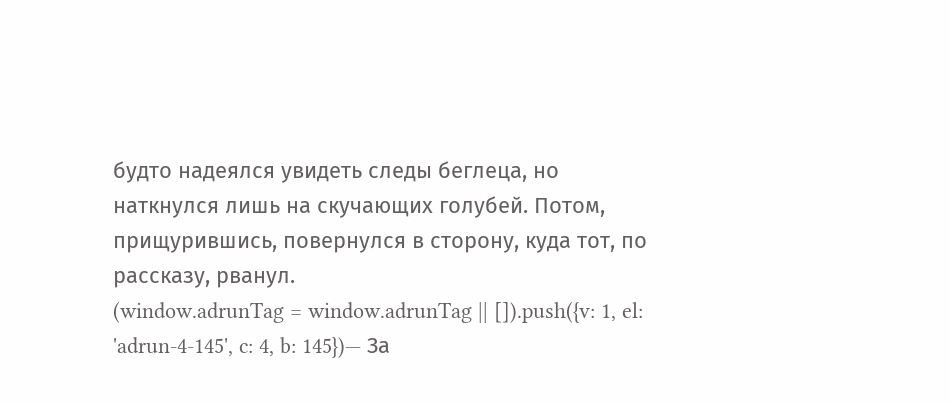будто надеялся увидеть следы беглеца, но наткнулся лишь на скучающих голубей. Потом, прищурившись, повернулся в сторону, куда тот, по рассказу, рванул.
(window.adrunTag = window.adrunTag || []).push({v: 1, el: 'adrun-4-145', c: 4, b: 145})— За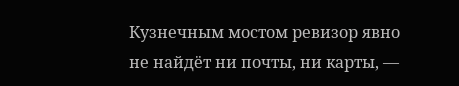Кузнечным мостом ревизор явно не найдёт ни почты, ни карты, —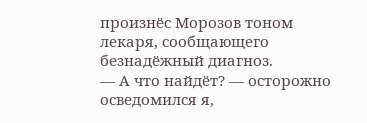произнёс Морозов тоном лекаря, сообщающего безнадёжный диагноз.
— А что найдёт? — осторожно осведомился я,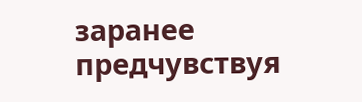заранее предчувствуя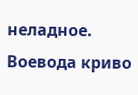неладное.
Воевода криво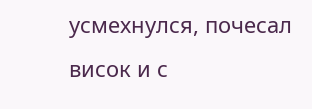усмехнулся, почесал висок и с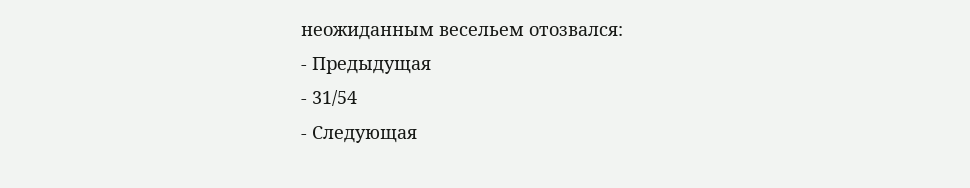неожиданным весельем отозвался:
- Предыдущая
- 31/54
- Следующая